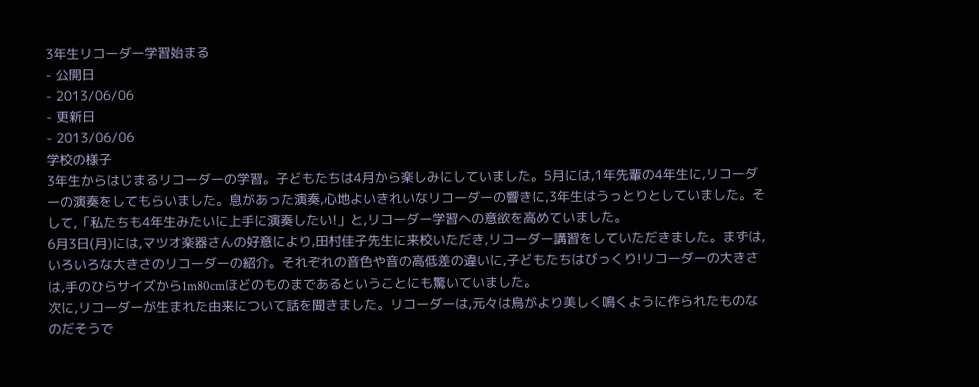3年生リコーダー学習始まる
- 公開日
- 2013/06/06
- 更新日
- 2013/06/06
学校の様子
3年生からはじまるリコーダーの学習。子どもたちは4月から楽しみにしていました。5月には,1年先輩の4年生に,リコーダーの演奏をしてもらいました。息があった演奏,心地よいきれいなリコーダーの響きに,3年生はうっとりとしていました。そして,「私たちも4年生みたいに上手に演奏したい!」と,リコーダー学習への意欲を高めていました。
6月3日(月)には,マツオ楽器さんの好意により,田村佳子先生に来校いただき,リコーダー講習をしていただきました。まずは,いろいろな大きさのリコーダーの紹介。それぞれの音色や音の高低差の違いに,子どもたちはびっくり!リコーダーの大きさは,手のひらサイズから1m80cmほどのものまであるということにも驚いていました。
次に,リコーダーが生まれた由来について話を聞きました。リコーダーは,元々は鳥がより美しく鳴くように作られたものなのだそうで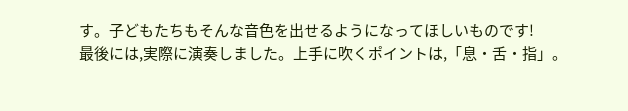す。子どもたちもそんな音色を出せるようになってほしいものです!
最後には,実際に演奏しました。上手に吹くポイントは,「息・舌・指」。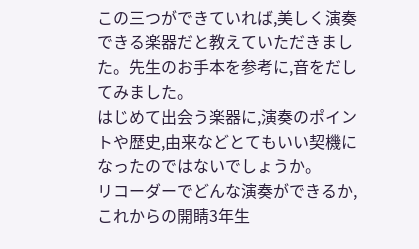この三つができていれば,美しく演奏できる楽器だと教えていただきました。先生のお手本を参考に,音をだしてみました。
はじめて出会う楽器に,演奏のポイントや歴史,由来などとてもいい契機になったのではないでしょうか。
リコーダーでどんな演奏ができるか,これからの開睛3年生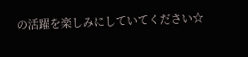の活躍を楽しみにしていてください☆